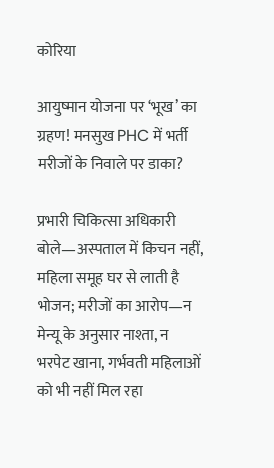कोरिया

आयुष्मान योजना पर ‘भूख’ का ग्रहण! मनसुख PHC में भर्ती मरीजों के निवाले पर डाका?

प्रभारी चिकित्सा अधिकारी बोले—अस्पताल में किचन नहीं, महिला समूह घर से लाती है भोजन; मरीजों का आरोप—न मेन्यू के अनुसार नाश्ता, न भरपेट खाना, गर्भवती महिलाओं को भी नहीं मिल रहा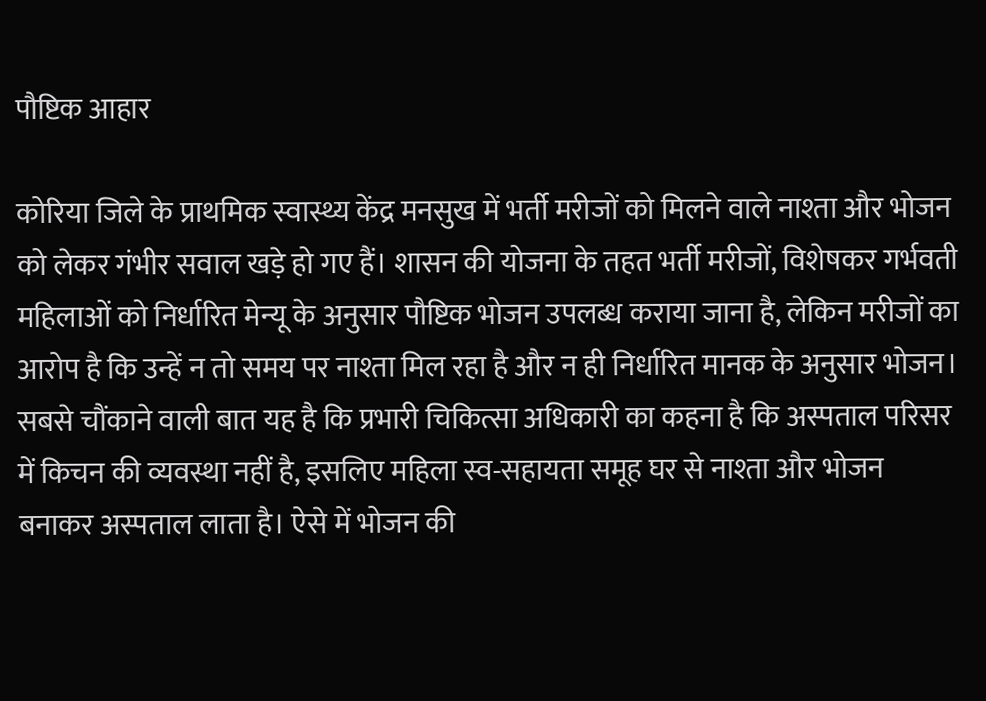पौष्टिक आहार

कोरिया जिले के प्राथमिक स्वास्थ्य केंद्र मनसुख में भर्ती मरीजों को मिलने वाले नाश्ता और भोजन को लेकर गंभीर सवाल खड़े हो गए हैं। शासन की योजना के तहत भर्ती मरीजों, विशेषकर गर्भवती महिलाओं को निर्धारित मेन्यू के अनुसार पौष्टिक भोजन उपलब्ध कराया जाना है, लेकिन मरीजों का आरोप है कि उन्हें न तो समय पर नाश्ता मिल रहा है और न ही निर्धारित मानक के अनुसार भोजन।
सबसे चौंकाने वाली बात यह है कि प्रभारी चिकित्सा अधिकारी का कहना है कि अस्पताल परिसर में किचन की व्यवस्था नहीं है, इसलिए महिला स्व-सहायता समूह घर से नाश्ता और भोजन बनाकर अस्पताल लाता है। ऐसे में भोजन की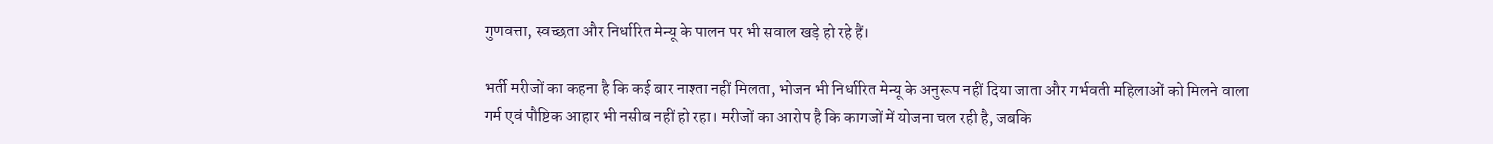गुणवत्ता, स्वच्छता और निर्धारित मेन्यू के पालन पर भी सवाल खड़े हो रहे हैं।

भर्ती मरीजों का कहना है कि कई बार नाश्ता नहीं मिलता, भोजन भी निर्धारित मेन्यू के अनुरूप नहीं दिया जाता और गर्भवती महिलाओं को मिलने वाला गर्म एवं पौष्टिक आहार भी नसीब नहीं हो रहा। मरीजों का आरोप है कि कागजों में योजना चल रही है, जबकि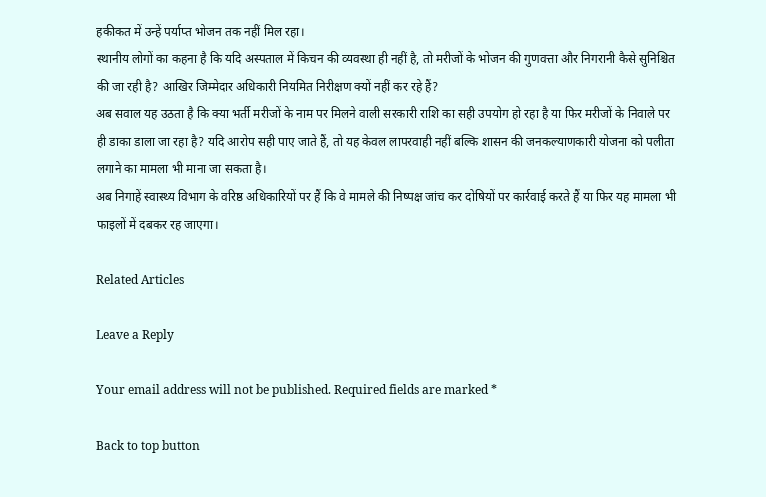हकीकत में उन्हें पर्याप्त भोजन तक नहीं मिल रहा।
स्थानीय लोगों का कहना है कि यदि अस्पताल में किचन की व्यवस्था ही नहीं है, तो मरीजों के भोजन की गुणवत्ता और निगरानी कैसे सुनिश्चित की जा रही है? आखिर जिम्मेदार अधिकारी नियमित निरीक्षण क्यों नहीं कर रहे हैं?
अब सवाल यह उठता है कि क्या भर्ती मरीजों के नाम पर मिलने वाली सरकारी राशि का सही उपयोग हो रहा है या फिर मरीजों के निवाले पर ही डाका डाला जा रहा है? यदि आरोप सही पाए जाते हैं, तो यह केवल लापरवाही नहीं बल्कि शासन की जनकल्याणकारी योजना को पलीता लगाने का मामला भी माना जा सकता है।
अब निगाहें स्वास्थ्य विभाग के वरिष्ठ अधिकारियों पर हैं कि वे मामले की निष्पक्ष जांच कर दोषियों पर कार्रवाई करते हैं या फिर यह मामला भी फाइलों में दबकर रह जाएगा।

Related Articles

Leave a Reply

Your email address will not be published. Required fields are marked *

Back to top button